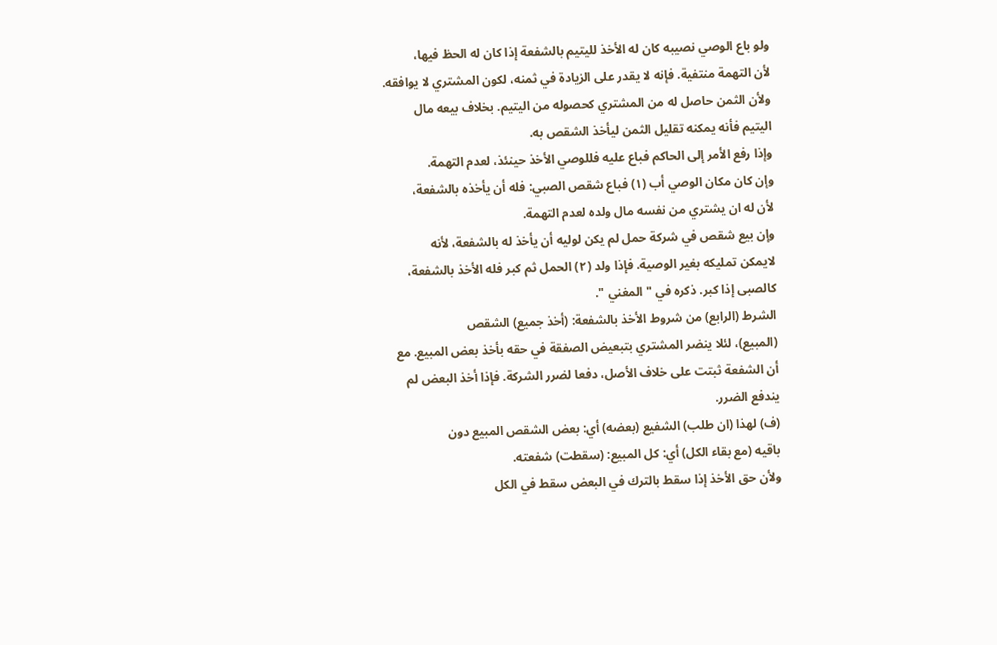ولو باع الوصي نصيبه كان له الأخذ لليتيم بالشفعة إذا كان له الحظ فيها،
لأن التهمة منتفية. فإنه لا يقدر على الزيادة في ثمنه، لكون المشتري لا يوافقه.
ولأن الثمن حاصل له من المشتري كحصوله من اليتيم. بخلاف بيعه مال
اليتيم فأنه يمكنه تقليل الثمن ليأخذ الشقص به.
وإذا رفع الأمر إلى الحاكم فباع عليه فللوصي الأخذ حينئذ، لعدم التهمة.
وإن كان مكان الوصي أب (١) فباع شقص الصبي: فله أن يأخذه بالشفعة،
لأن له ان يشتري من نفسه مال ولده لعدم التهمة.
وإن بيع شقص في شركة حمل لم يكن لوليه أن يأخذ له بالشفعة، لأنه
لايمكن تمليكه بغير الوصية. فإذا ولد (٢) الحمل ثم كبر فله الأخذ بالشفعة،
كالصبى إذا كبر. ذكره في " المغني ".
الشرط (الرابع) من شروط الأخذ بالشفعة: (أخذ جميع) الشقص
(المبيع)، لئلا ينضر المشتري بتبعيض الصفقة في حقه بأخذ بعض المبيع. مع
أن الشفعة ثبتت على خلاف الأصل، دفعا لضرر الشركة. فإذا أخذ البعض لم
يندفع الضرر.
(ف) لهذا (ان طلب) الشفيع (بعضه) أي: بعض الشقص المبيع دون
باقيه (مع بقاء الكل) أي: كل المبيع: (سقطت) شفعته.
ولأن حق الأخذ إذا سقط بالترك في البعض سقط في الكل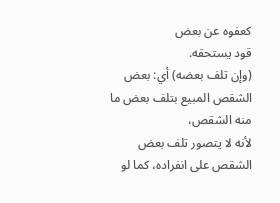كعفوه عن بعض
قود يستحقه.
(وإن تلف بعضه) أي: بعض الشقص المبيع بتلف بعض ما منه الشقص،
لأنه لا يتصور تلف بعض الشقص على انفراده، كما لو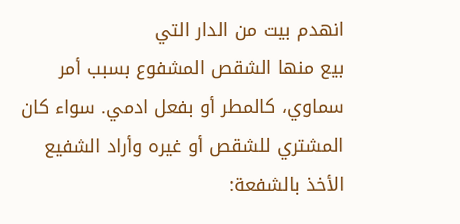انهدم بيت من الدار التي
بيع منها الشقص المشفوع بسبب أمر سماوي، كالمطر أو بفعل ادمي. سواء كان المشتري للشقص أو غيره وأراد الشفيع الأخذ بالشفعة: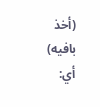(أخذ بافيه) أي: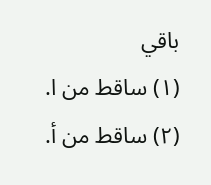باقي
(١) ساقط من ا.
(٢) ساقط من أ.